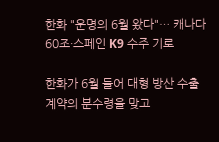한화 "운명의 6월 왔다"… 캐나다 60조·스페인 K9 수주 기로

한화가 6월 들어 대형 방산 수출 계약의 분수령을 맞고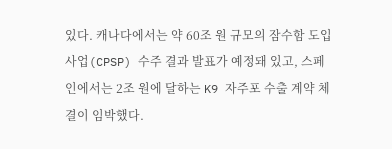있다. 캐나다에서는 약 60조 원 규모의 잠수함 도입 사업(CPSP) 수주 결과 발표가 예정돼 있고, 스페인에서는 2조 원에 달하는 K9 자주포 수출 계약 체결이 임박했다.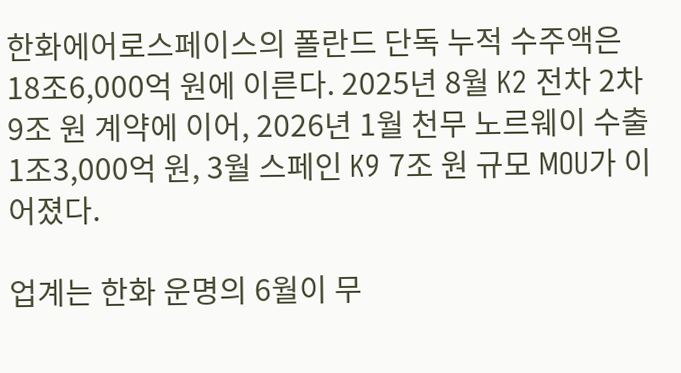한화에어로스페이스의 폴란드 단독 누적 수주액은 18조6,000억 원에 이른다. 2025년 8월 K2 전차 2차 9조 원 계약에 이어, 2026년 1월 천무 노르웨이 수출 1조3,000억 원, 3월 스페인 K9 7조 원 규모 MOU가 이어졌다.

업계는 한화 운명의 6월이 무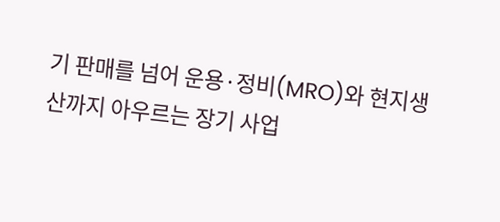기 판매를 넘어 운용·정비(MRO)와 현지생산까지 아우르는 장기 사업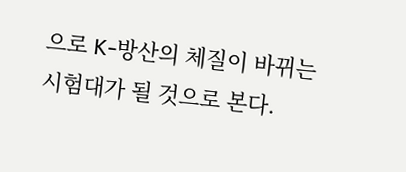으로 K-방산의 체질이 바뀌는 시험대가 될 것으로 본다.